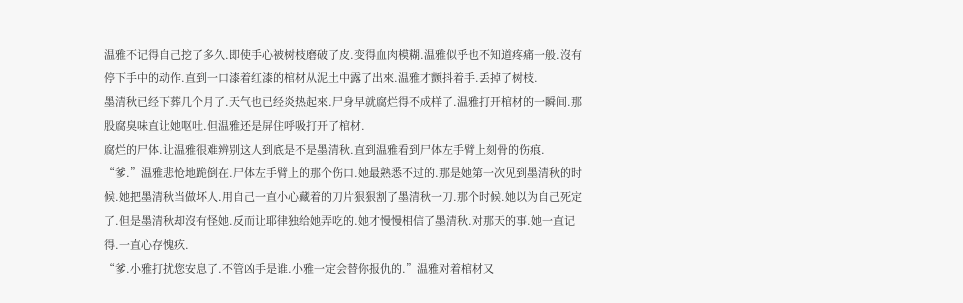温雅不记得自己挖了多久.即使手心被树枝磨破了皮.变得血肉模糊.温雅似乎也不知道疼痛一般.沒有停下手中的动作.直到一口漆着红漆的棺材从泥土中露了出來.温雅才颤抖着手.丢掉了树枝.
墨清秋已经下葬几个月了.天气也已经炎热起來.尸身早就腐烂得不成样了.温雅打开棺材的一瞬间.那股腐臭味直让她呕吐.但温雅还是屏住呼吸打开了棺材.
腐烂的尸体.让温雅很难辨别这人到底是不是墨清秋.直到温雅看到尸体左手臂上刻骨的伤痕.
“爹.”温雅悲怆地跪倒在.尸体左手臂上的那个伤口.她最熟悉不过的.那是她第一次见到墨清秋的时候.她把墨清秋当做坏人.用自己一直小心藏着的刀片狠狠割了墨清秋一刀.那个时候.她以为自己死定了.但是墨清秋却沒有怪她.反而让耶律独给她弄吃的.她才慢慢相信了墨清秋.对那天的事.她一直记得.一直心存愧疚.
“爹.小雅打扰您安息了.不管凶手是谁.小雅一定会替你报仇的.”温雅对着棺材又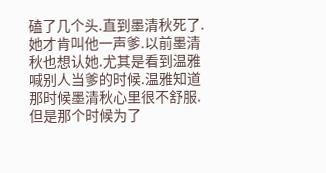磕了几个头.直到墨清秋死了.她才肯叫他一声爹.以前墨清秋也想认她.尤其是看到温雅喊别人当爹的时候.温雅知道那时候墨清秋心里很不舒服.但是那个时候为了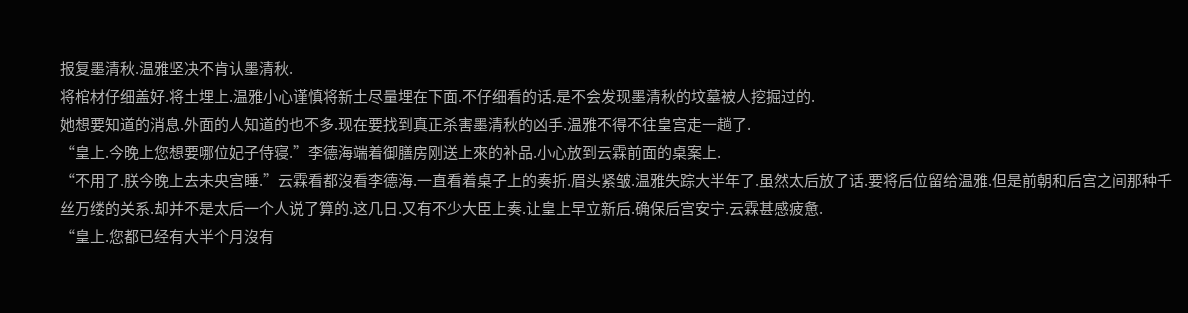报复墨清秋.温雅坚决不肯认墨清秋.
将棺材仔细盖好.将土埋上.温雅小心谨慎将新土尽量埋在下面.不仔细看的话.是不会发现墨清秋的坟墓被人挖掘过的.
她想要知道的消息.外面的人知道的也不多.现在要找到真正杀害墨清秋的凶手.温雅不得不往皇宫走一趟了.
“皇上.今晚上您想要哪位妃子侍寝.”李德海端着御膳房刚送上來的补品.小心放到云霖前面的桌案上.
“不用了.朕今晚上去未央宫睡.”云霖看都沒看李德海.一直看着桌子上的奏折.眉头紧皱.温雅失踪大半年了.虽然太后放了话.要将后位留给温雅.但是前朝和后宫之间那种千丝万缕的关系.却并不是太后一个人说了算的.这几日.又有不少大臣上奏.让皇上早立新后.确保后宫安宁.云霖甚感疲惫.
“皇上.您都已经有大半个月沒有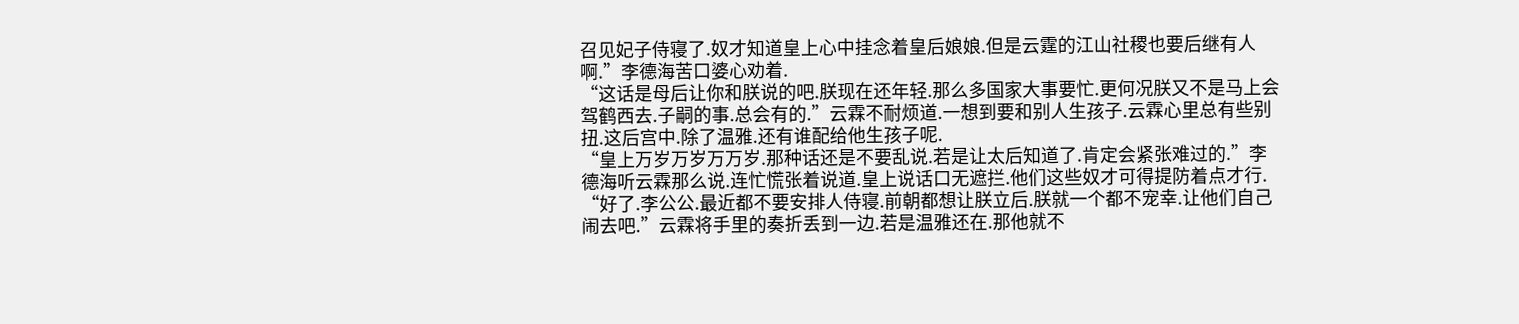召见妃子侍寝了.奴才知道皇上心中挂念着皇后娘娘.但是云霆的江山社稷也要后继有人啊.”李德海苦口婆心劝着.
“这话是母后让你和朕说的吧.朕现在还年轻.那么多国家大事要忙.更何况朕又不是马上会驾鹤西去.子嗣的事.总会有的.”云霖不耐烦道.一想到要和别人生孩子.云霖心里总有些别扭.这后宫中.除了温雅.还有谁配给他生孩子呢.
“皇上万岁万岁万万岁.那种话还是不要乱说.若是让太后知道了.肯定会紧张难过的.”李德海听云霖那么说.连忙慌张着说道.皇上说话口无遮拦.他们这些奴才可得提防着点才行.
“好了.李公公.最近都不要安排人侍寝.前朝都想让朕立后.朕就一个都不宠幸.让他们自己闹去吧.”云霖将手里的奏折丢到一边.若是温雅还在.那他就不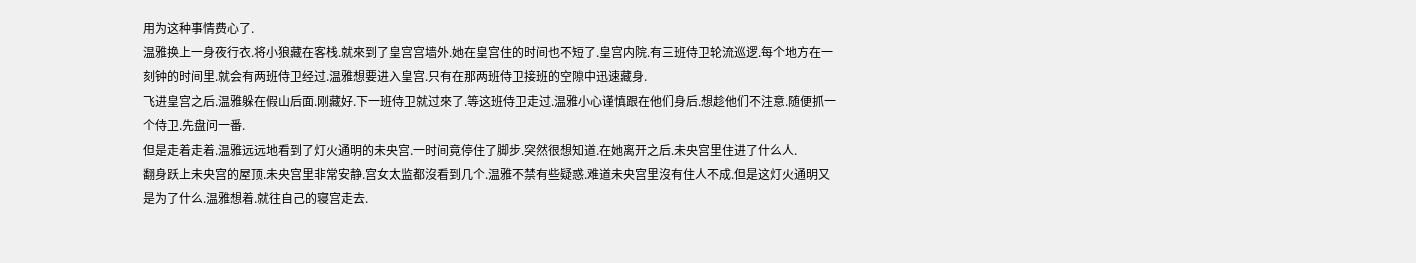用为这种事情费心了.
温雅换上一身夜行衣.将小狼藏在客栈.就來到了皇宫宫墙外.她在皇宫住的时间也不短了.皇宫内院.有三班侍卫轮流巡逻.每个地方在一刻钟的时间里.就会有两班侍卫经过.温雅想要进入皇宫.只有在那两班侍卫接班的空隙中迅速藏身.
飞进皇宫之后.温雅躲在假山后面.刚藏好.下一班侍卫就过來了.等这班侍卫走过.温雅小心谨慎跟在他们身后.想趁他们不注意.随便抓一个侍卫.先盘问一番.
但是走着走着.温雅远远地看到了灯火通明的未央宫.一时间竟停住了脚步.突然很想知道.在她离开之后.未央宫里住进了什么人.
翻身跃上未央宫的屋顶.未央宫里非常安静.宫女太监都沒看到几个.温雅不禁有些疑惑.难道未央宫里沒有住人不成.但是这灯火通明又是为了什么.温雅想着.就往自己的寝宫走去.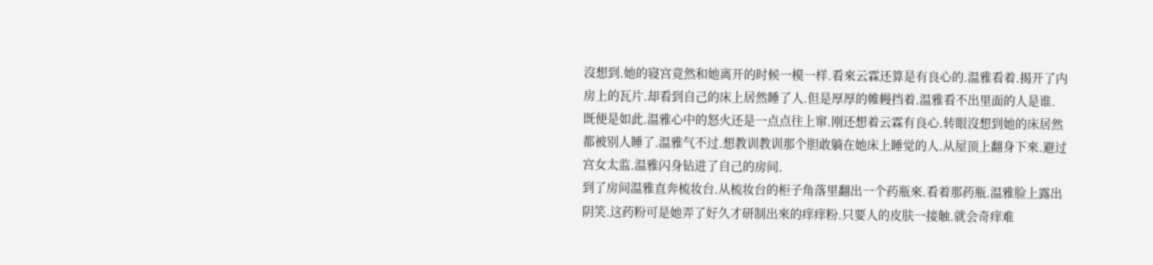沒想到.她的寝宫竟然和她离开的时候一模一样.看來云霖还算是有良心的.温雅看着.揭开了内房上的瓦片.却看到自己的床上居然睡了人.但是厚厚的帷幔挡着.温雅看不出里面的人是谁.
既便是如此.温雅心中的怒火还是一点点往上窜.刚还想着云霖有良心.转眼沒想到她的床居然都被别人睡了.温雅气不过.想教训教训那个胆敢躺在她床上睡觉的人.从屋顶上翻身下來.避过宫女太监.温雅闪身钻进了自己的房间.
到了房间温雅直奔梳妆台.从梳妆台的柜子角落里翻出一个药瓶來.看着那药瓶.温雅脸上露出阴笑.这药粉可是她弄了好久才研制出來的痒痒粉.只要人的皮肤一接触.就会奇痒难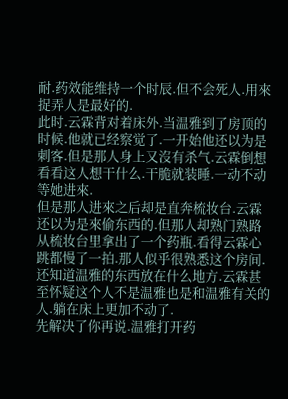耐.药效能维持一个时辰.但不会死人.用來捉弄人是最好的.
此时.云霖背对着床外.当温雅到了房顶的时候.他就已经察觉了.一开始他还以为是刺客.但是那人身上又沒有杀气.云霖倒想看看这人想干什么.干脆就装睡.一动不动等她进來.
但是那人进來之后却是直奔梳妆台.云霖还以为是來偷东西的.但那人却熟门熟路从梳妆台里拿出了一个药瓶.看得云霖心跳都慢了一拍.那人似乎很熟悉这个房间.还知道温雅的东西放在什么地方.云霖甚至怀疑这个人不是温雅也是和温雅有关的人.躺在床上更加不动了.
先解决了你再说.温雅打开药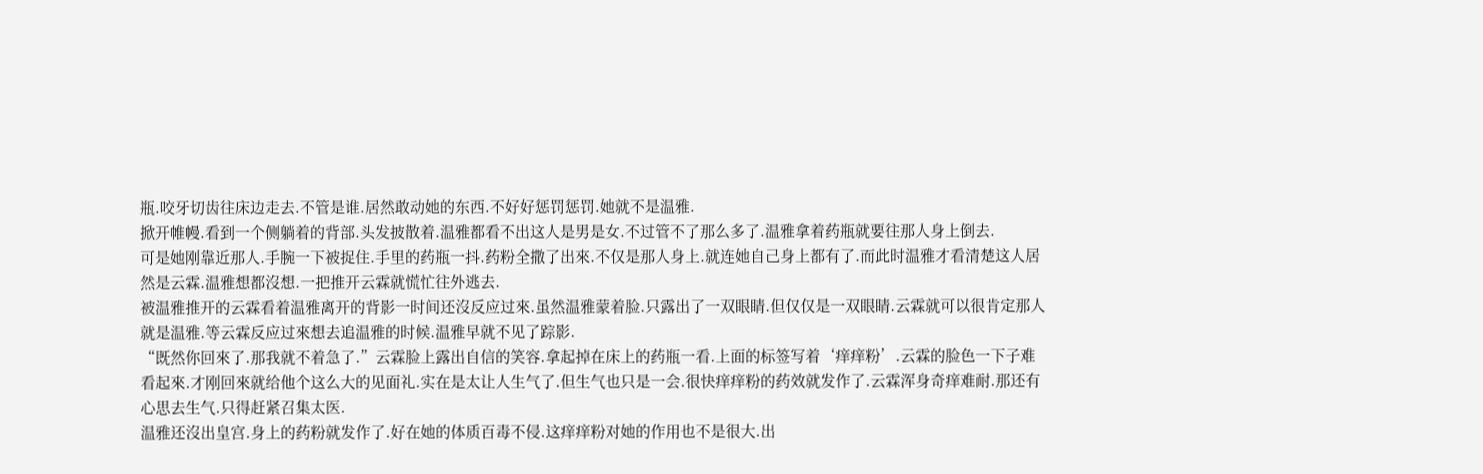瓶.咬牙切齿往床边走去.不管是谁.居然敢动她的东西.不好好惩罚惩罚.她就不是温雅.
掀开帷幔.看到一个侧躺着的背部.头发披散着.温雅都看不出这人是男是女.不过管不了那么多了.温雅拿着药瓶就要往那人身上倒去.
可是她刚靠近那人.手腕一下被捉住.手里的药瓶一抖.药粉全撒了出來.不仅是那人身上.就连她自己身上都有了.而此时温雅才看清楚这人居然是云霖.温雅想都沒想.一把推开云霖就慌忙往外逃去.
被温雅推开的云霖看着温雅离开的背影一时间还沒反应过來.虽然温雅蒙着脸.只露出了一双眼睛.但仅仅是一双眼睛.云霖就可以很肯定那人就是温雅.等云霖反应过來想去追温雅的时候.温雅早就不见了踪影.
“既然你回來了.那我就不着急了.”云霖脸上露出自信的笑容.拿起掉在床上的药瓶一看.上面的标签写着‘痒痒粉’.云霖的脸色一下子难看起來.才刚回來就给他个这么大的见面礼.实在是太让人生气了.但生气也只是一会.很快痒痒粉的药效就发作了.云霖浑身奇痒难耐.那还有心思去生气.只得赶紧召集太医.
温雅还沒出皇宫.身上的药粉就发作了.好在她的体质百毒不侵.这痒痒粉对她的作用也不是很大.出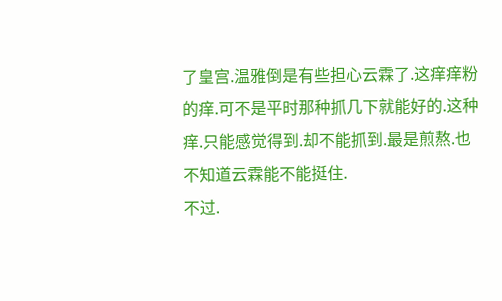了皇宫.温雅倒是有些担心云霖了.这痒痒粉的痒.可不是平时那种抓几下就能好的.这种痒.只能感觉得到.却不能抓到.最是煎熬.也不知道云霖能不能挺住.
不过.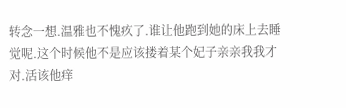转念一想.温雅也不愧疚了.谁让他跑到她的床上去睡觉呢.这个时候他不是应该搂着某个妃子亲亲我我才对.活该他痒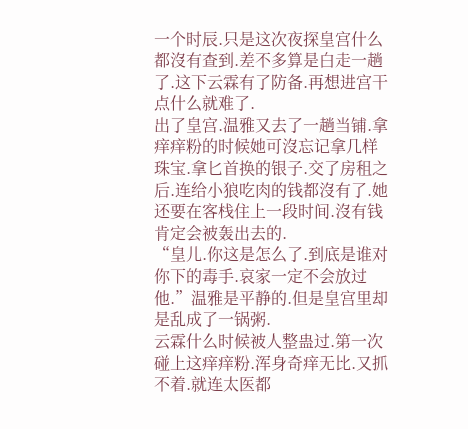一个时辰.只是这次夜探皇宫什么都沒有查到.差不多算是白走一趟了.这下云霖有了防备.再想进宫干点什么就难了.
出了皇宫.温雅又去了一趟当铺.拿痒痒粉的时候她可沒忘记拿几样珠宝.拿匕首换的银子.交了房租之后.连给小狼吃肉的钱都沒有了.她还要在客栈住上一段时间.沒有钱肯定会被轰出去的.
“皇儿.你这是怎么了.到底是谁对你下的毒手.哀家一定不会放过他.”温雅是平静的.但是皇宫里却是乱成了一锅粥.
云霖什么时候被人整蛊过.第一次碰上这痒痒粉.浑身奇痒无比.又抓不着.就连太医都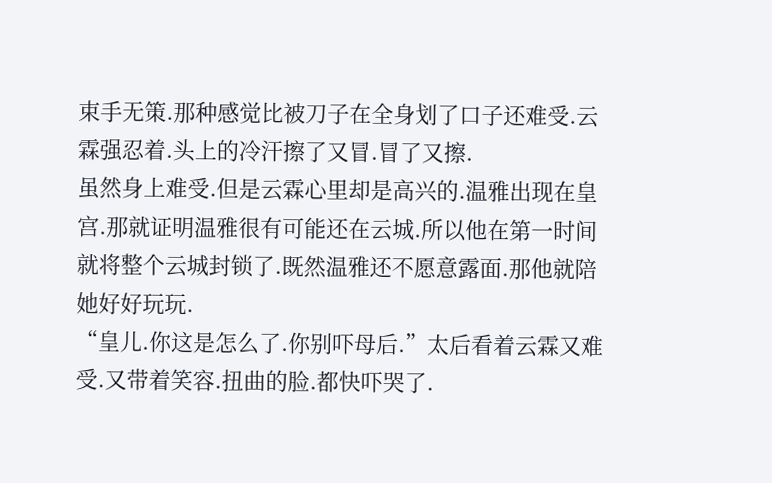束手无策.那种感觉比被刀子在全身划了口子还难受.云霖强忍着.头上的冷汗擦了又冒.冒了又擦.
虽然身上难受.但是云霖心里却是高兴的.温雅出现在皇宫.那就证明温雅很有可能还在云城.所以他在第一时间就将整个云城封锁了.既然温雅还不愿意露面.那他就陪她好好玩玩.
“皇儿.你这是怎么了.你别吓母后.”太后看着云霖又难受.又带着笑容.扭曲的脸.都快吓哭了.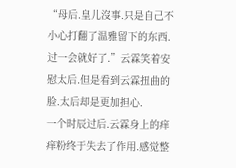“母后.皇儿沒事.只是自己不小心打翻了温雅留下的东西.过一会就好了.”云霖笑着安慰太后.但是看到云霖扭曲的脸.太后却是更加担心.
一个时辰过后.云霖身上的痒痒粉终于失去了作用.感觉整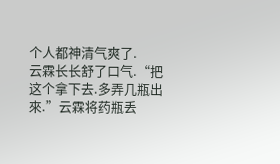个人都神清气爽了.
云霖长长舒了口气.“把这个拿下去.多弄几瓶出來.”云霖将药瓶丢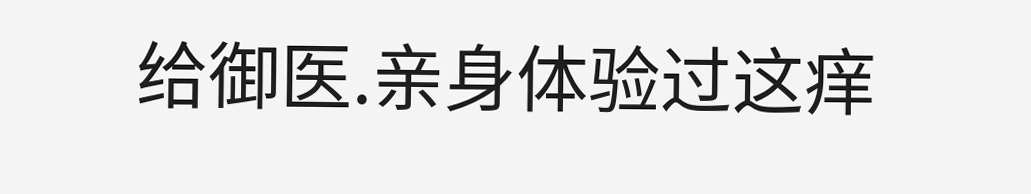给御医.亲身体验过这痒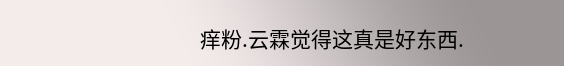痒粉.云霖觉得这真是好东西.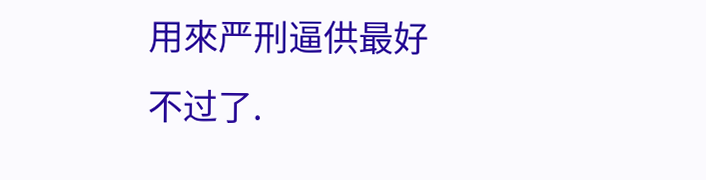用來严刑逼供最好不过了.